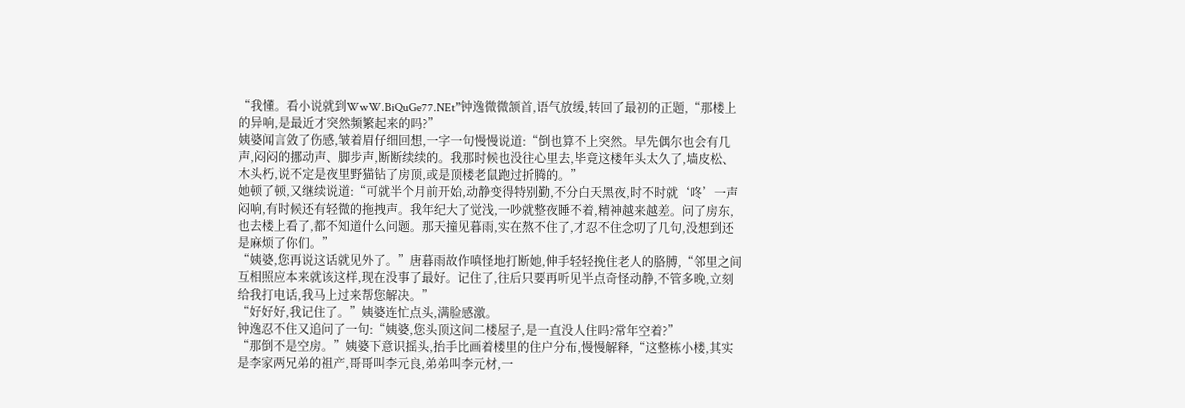“我懂。看小说就到WwW.BiQuGe77.NEt”钟逸微微颔首,语气放缓,转回了最初的正题,“那楼上的异响,是最近才突然频繁起来的吗?”
姨婆闻言敛了伤感,皱着眉仔细回想,一字一句慢慢说道:“倒也算不上突然。早先偶尔也会有几声,闷闷的挪动声、脚步声,断断续续的。我那时候也没往心里去,毕竟这楼年头太久了,墙皮松、木头朽,说不定是夜里野猫钻了房顶,或是顶楼老鼠跑过折腾的。”
她顿了顿,又继续说道:“可就半个月前开始,动静变得特别勤,不分白天黑夜,时不时就‘咚’一声闷响,有时候还有轻微的拖拽声。我年纪大了觉浅,一吵就整夜睡不着,精神越来越差。问了房东,也去楼上看了,都不知道什么问题。那天撞见暮雨,实在熬不住了,才忍不住念叨了几句,没想到还是麻烦了你们。”
“姨婆,您再说这话就见外了。”唐暮雨故作嗔怪地打断她,伸手轻轻挽住老人的胳膊,“邻里之间互相照应本来就该这样,现在没事了最好。记住了,往后只要再听见半点奇怪动静,不管多晚,立刻给我打电话,我马上过来帮您解决。”
“好好好,我记住了。”姨婆连忙点头,满脸感激。
钟逸忍不住又追问了一句:“姨婆,您头顶这间二楼屋子,是一直没人住吗?常年空着?”
“那倒不是空房。”姨婆下意识摇头,抬手比画着楼里的住户分布,慢慢解释,“这整栋小楼,其实是李家两兄弟的祖产,哥哥叫李元良,弟弟叫李元材,一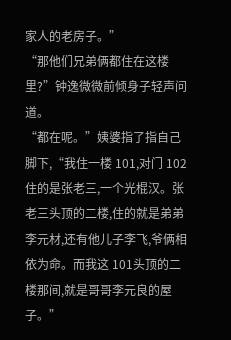家人的老房子。”
“那他们兄弟俩都住在这楼里?”钟逸微微前倾身子轻声问道。
“都在呢。”姨婆指了指自己脚下,“我住一楼 101,对门 102住的是张老三,一个光棍汉。张老三头顶的二楼,住的就是弟弟李元材,还有他儿子李飞,爷俩相依为命。而我这 101头顶的二楼那间,就是哥哥李元良的屋子。”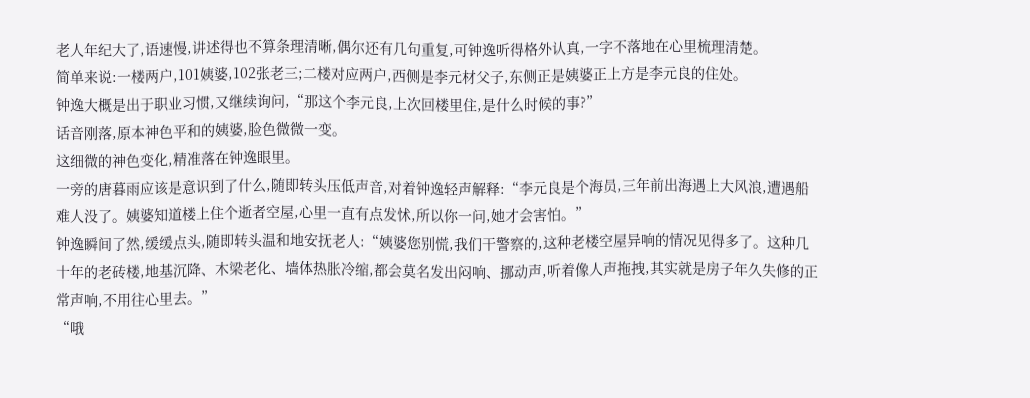老人年纪大了,语速慢,讲述得也不算条理清晰,偶尔还有几句重复,可钟逸听得格外认真,一字不落地在心里梳理清楚。
简单来说:一楼两户,101姨婆,102张老三;二楼对应两户,西侧是李元材父子,东侧正是姨婆正上方是李元良的住处。
钟逸大概是出于职业习惯,又继续询问,“那这个李元良,上次回楼里住,是什么时候的事?”
话音刚落,原本神色平和的姨婆,脸色微微一变。
这细微的神色变化,精准落在钟逸眼里。
一旁的唐暮雨应该是意识到了什么,随即转头压低声音,对着钟逸轻声解释:“李元良是个海员,三年前出海遇上大风浪,遭遇船难人没了。姨婆知道楼上住个逝者空屋,心里一直有点发怵,所以你一问,她才会害怕。”
钟逸瞬间了然,缓缓点头,随即转头温和地安抚老人:“姨婆您别慌,我们干警察的,这种老楼空屋异响的情况见得多了。这种几十年的老砖楼,地基沉降、木梁老化、墙体热胀冷缩,都会莫名发出闷响、挪动声,听着像人声拖拽,其实就是房子年久失修的正常声响,不用往心里去。”
“哦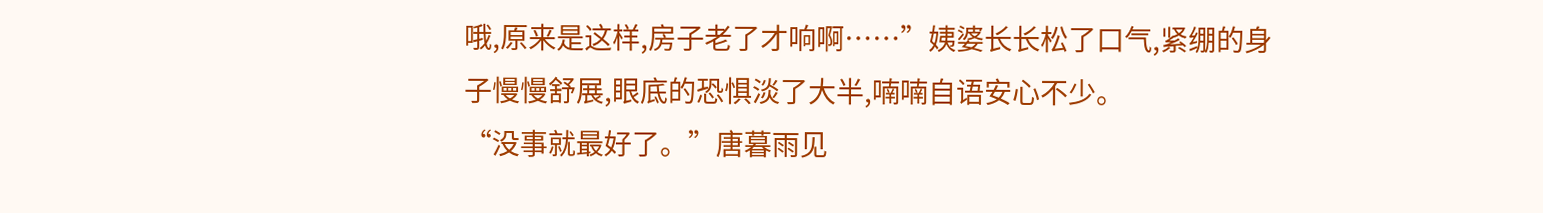哦,原来是这样,房子老了才响啊……”姨婆长长松了口气,紧绷的身子慢慢舒展,眼底的恐惧淡了大半,喃喃自语安心不少。
“没事就最好了。”唐暮雨见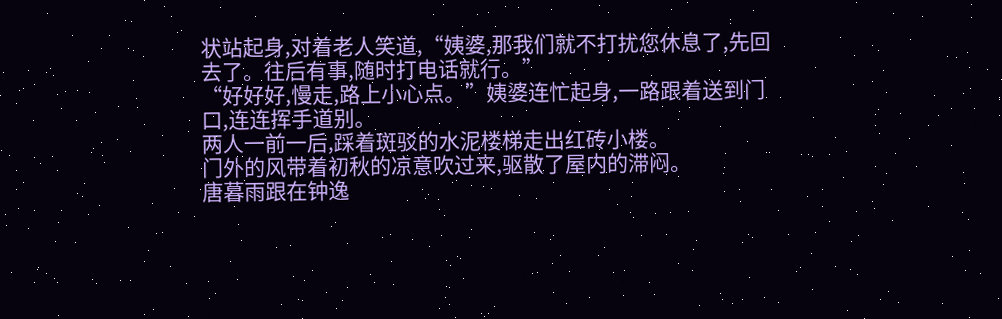状站起身,对着老人笑道,“姨婆,那我们就不打扰您休息了,先回去了。往后有事,随时打电话就行。”
“好好好,慢走,路上小心点。”姨婆连忙起身,一路跟着送到门口,连连挥手道别。
两人一前一后,踩着斑驳的水泥楼梯走出红砖小楼。
门外的风带着初秋的凉意吹过来,驱散了屋内的滞闷。
唐暮雨跟在钟逸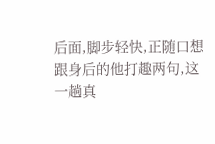后面,脚步轻快,正随口想跟身后的他打趣两句,这一趟真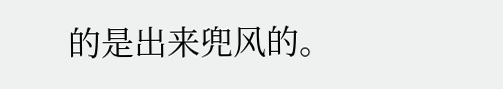的是出来兜风的。